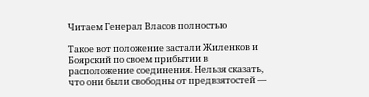Читаем Генерал Власов полностью

Такое вот положение застали Жиленков и Боярский по своем прибытии в расположение соединения. Нельзя сказать, что они были свободны от предвзятостей —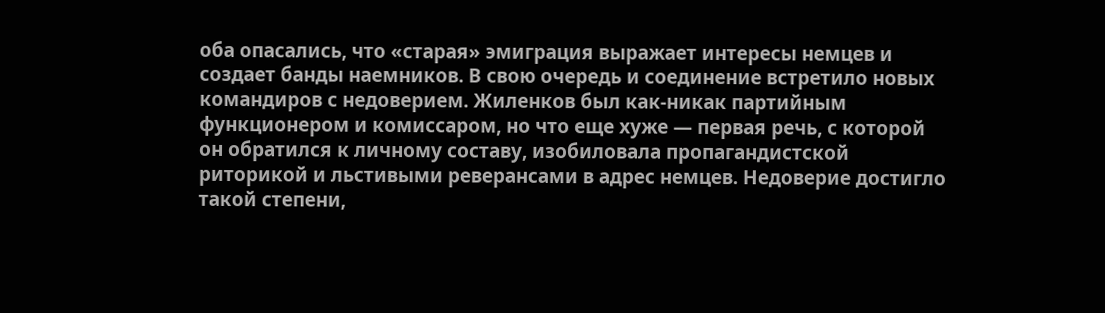оба опасались, что «старая» эмиграция выражает интересы немцев и создает банды наемников. В свою очередь и соединение встретило новых командиров с недоверием. Жиленков был как-никак партийным функционером и комиссаром, но что еще хуже — первая речь, с которой он обратился к личному составу, изобиловала пропагандистской риторикой и льстивыми реверансами в адрес немцев. Недоверие достигло такой степени,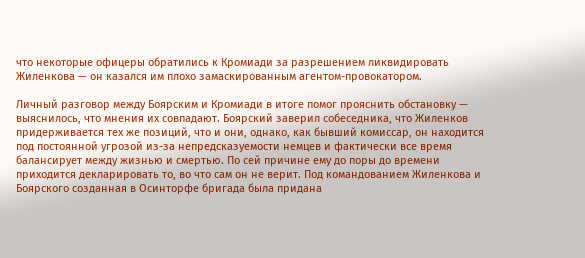что некоторые офицеры обратились к Кромиади за разрешением ликвидировать Жиленкова — он казался им плохо замаскированным агентом-провокатором.

Личный разговор между Боярским и Кромиади в итоге помог прояснить обстановку — выяснилось, что мнения их совпадают. Боярский заверил собеседника, что Жиленков придерживается тех же позиций, что и они, однако, как бывший комиссар, он находится под постоянной угрозой из-за непредсказуемости немцев и фактически все время балансирует между жизнью и смертью. По сей причине ему до поры до времени приходится декларировать то, во что сам он не верит. Под командованием Жиленкова и Боярского созданная в Осинторфе бригада была придана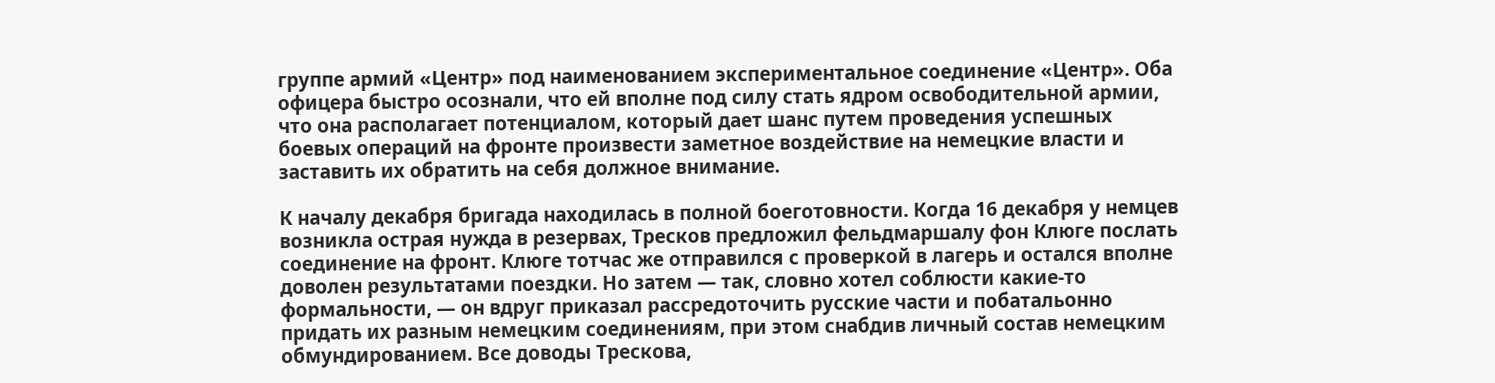группе армий «Центр» под наименованием экспериментальное соединение «Центр». Оба офицера быстро осознали, что ей вполне под силу стать ядром освободительной армии, что она располагает потенциалом, который дает шанс путем проведения успешных боевых операций на фронте произвести заметное воздействие на немецкие власти и заставить их обратить на себя должное внимание.

К началу декабря бригада находилась в полной боеготовности. Когда 16 декабря у немцев возникла острая нужда в резервах, Тресков предложил фельдмаршалу фон Клюге послать соединение на фронт. Клюге тотчас же отправился с проверкой в лагерь и остался вполне доволен результатами поездки. Но затем — так, словно хотел соблюсти какие-то формальности, — он вдруг приказал рассредоточить русские части и побатальонно придать их разным немецким соединениям, при этом снабдив личный состав немецким обмундированием. Все доводы Трескова,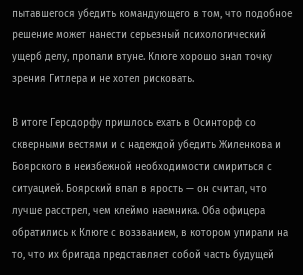пытавшегося убедить командующего в том, что подобное решение может нанести серьезный психологический ущерб делу, пропали втуне. Клюге хорошо знал точку зрения Гитлера и не хотел рисковать.

В итоге Герсдорфу пришлось ехать в Осинторф со скверными вестями и с надеждой убедить Жиленкова и Боярского в неизбежной необходимости смириться с ситуацией. Боярский впал в ярость — он считал, что лучше расстрел, чем клеймо наемника. Оба офицера обратились к Клюге с воззванием, в котором упирали на то, что их бригада представляет собой часть будущей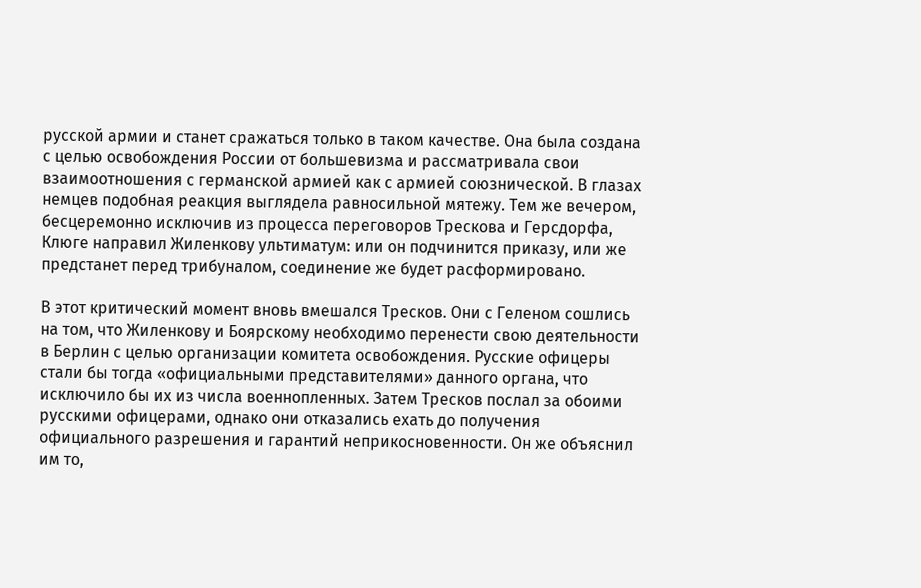русской армии и станет сражаться только в таком качестве. Она была создана с целью освобождения России от большевизма и рассматривала свои взаимоотношения с германской армией как с армией союзнической. В глазах немцев подобная реакция выглядела равносильной мятежу. Тем же вечером, бесцеремонно исключив из процесса переговоров Трескова и Герсдорфа, Клюге направил Жиленкову ультиматум: или он подчинится приказу, или же предстанет перед трибуналом, соединение же будет расформировано.

В этот критический момент вновь вмешался Тресков. Они с Геленом сошлись на том, что Жиленкову и Боярскому необходимо перенести свою деятельности в Берлин с целью организации комитета освобождения. Русские офицеры стали бы тогда «официальными представителями» данного органа, что исключило бы их из числа военнопленных. Затем Тресков послал за обоими русскими офицерами, однако они отказались ехать до получения официального разрешения и гарантий неприкосновенности. Он же объяснил им то,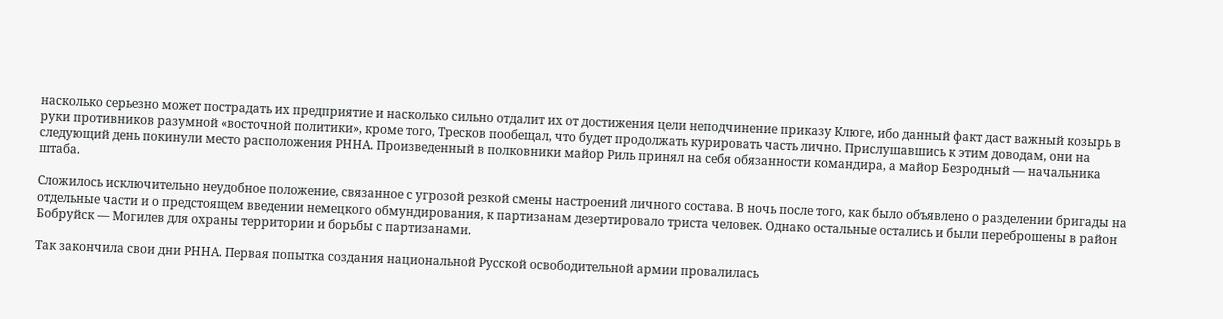насколько серьезно может пострадать их предприятие и насколько сильно отдалит их от достижения цели неподчинение приказу Клюге, ибо данный факт даст важный козырь в руки противников разумной «восточной политики», кроме того, Тресков пообещал, что будет продолжать курировать часть лично. Прислушавшись к этим доводам, они на следующий день покинули место расположения РННА. Произведенный в полковники майор Риль принял на себя обязанности командира, а майор Безродный — начальника штаба.

Сложилось исключительно неудобное положение, связанное с угрозой резкой смены настроений личного состава. В ночь после того, как было объявлено о разделении бригады на отдельные части и о предстоящем введении немецкого обмундирования, к партизанам дезертировало триста человек. Однако остальные остались и были переброшены в район Бобруйск — Могилев для охраны территории и борьбы с партизанами.

Так закончила свои дни РННА. Первая попытка создания национальной Русской освободительной армии провалилась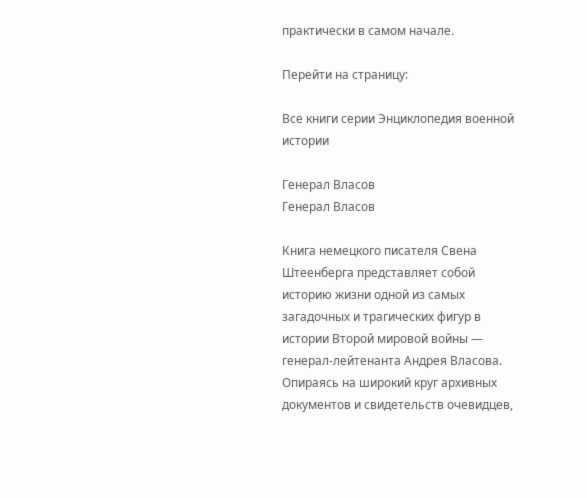практически в самом начале.

Перейти на страницу:

Все книги серии Энциклопедия военной истории

Генерал Власов
Генерал Власов

Книга немецкого писателя Свена Штеенберга представляет собой историю жизни одной из самых загадочных и трагических фигур в истории Второй мировой войны — генерал-лейтенанта Андрея Власова. Опираясь на широкий круг архивных документов и свидетельств очевидцев,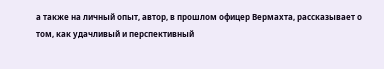а также на личный опыт, автор, в прошлом офицер Вермахта, рассказывает о том, как удачливый и перспективный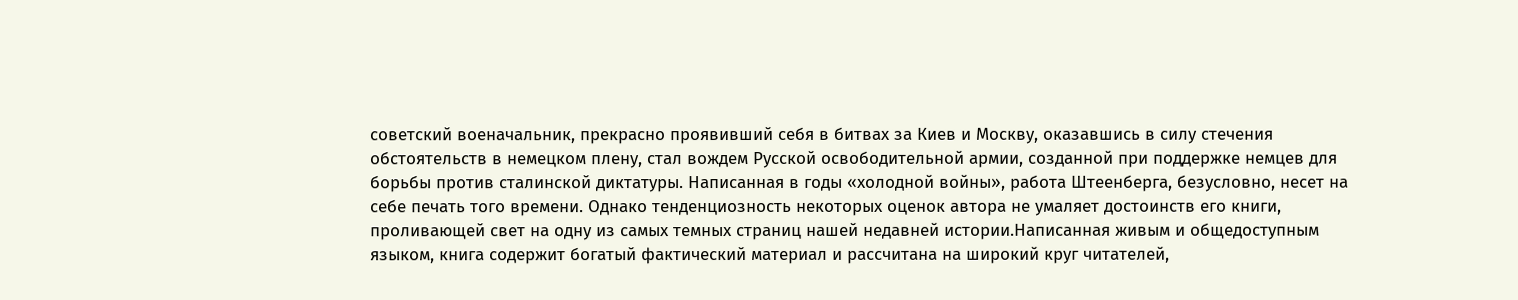советский военачальник, прекрасно проявивший себя в битвах за Киев и Москву, оказавшись в силу стечения обстоятельств в немецком плену, стал вождем Русской освободительной армии, созданной при поддержке немцев для борьбы против сталинской диктатуры. Написанная в годы «холодной войны», работа Штеенберга, безусловно, несет на себе печать того времени. Однако тенденциозность некоторых оценок автора не умаляет достоинств его книги, проливающей свет на одну из самых темных страниц нашей недавней истории.Написанная живым и общедоступным языком, книга содержит богатый фактический материал и рассчитана на широкий круг читателей,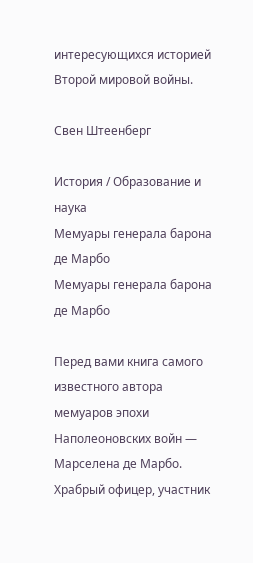интересующихся историей Второй мировой войны.

Свен Штеенберг

История / Образование и наука
Мемуары генерала барона де Марбо
Мемуары генерала барона де Марбо

Перед вами книга самого известного автора мемуаров эпохи Наполеоновских войн — Марселена де Марбо. Храбрый офицер, участник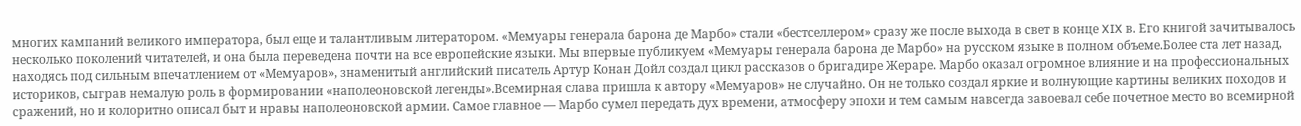многих кампаний великого императора, был еще и талантливым литератором. «Мемуары генерала барона де Марбо» стали «бестселлером» сразу же после выхода в свет в конце XIX в. Его книгой зачитывалось несколько поколений читателей, и она была переведена почти на все европейские языки. Мы впервые публикуем «Мемуары генерала барона де Марбо» на русском языке в полном объеме.Более ста лет назад, находясь под сильным впечатлением от «Мемуаров», знаменитый английский писатель Артур Конан Дойл создал цикл рассказов о бригадире Жераре. Марбо оказал огромное влияние и на профессиональных историков, сыграв немалую роль в формировании «наполеоновской легенды».Всемирная слава пришла к автору «Мемуаров» не случайно. Он не только создал яркие и волнующие картины великих походов и сражений, но и колоритно описал быт и нравы наполеоновской армии. Самое главное — Марбо сумел передать дух времени, атмосферу эпохи и тем самым навсегда завоевал себе почетное место во всемирной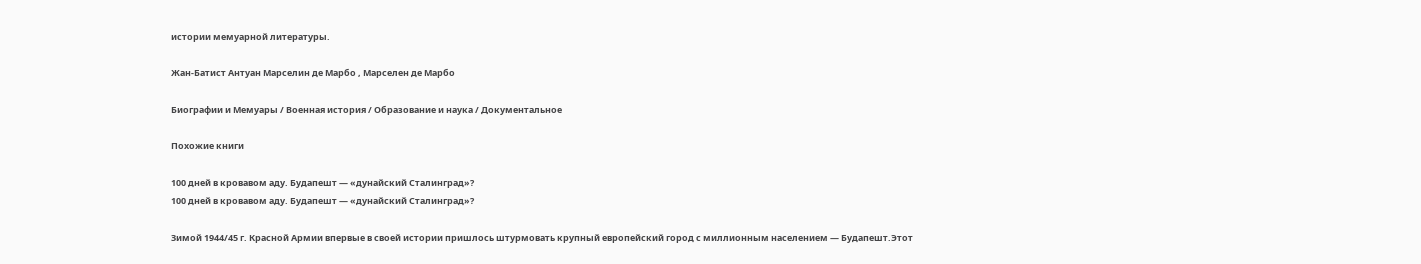истории мемуарной литературы.

Жан-Батист Антуан Марселин де Марбо , Марселен де Марбо

Биографии и Мемуары / Военная история / Образование и наука / Документальное

Похожие книги

100 дней в кровавом аду. Будапешт — «дунайский Сталинград»?
100 дней в кровавом аду. Будапешт — «дунайский Сталинград»?

Зимой 1944/45 г. Красной Армии впервые в своей истории пришлось штурмовать крупный европейский город с миллионным населением — Будапешт.Этот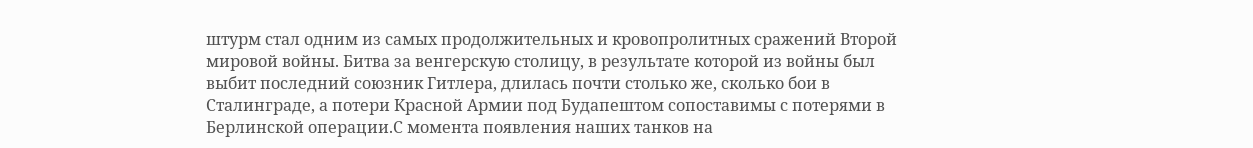штурм стал одним из самых продолжительных и кровопролитных сражений Второй мировой войны. Битва за венгерскую столицу, в результате которой из войны был выбит последний союзник Гитлера, длилась почти столько же, сколько бои в Сталинграде, а потери Красной Армии под Будапештом сопоставимы с потерями в Берлинской операции.С момента появления наших танков на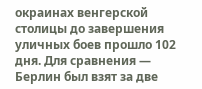окраинах венгерской столицы до завершения уличных боев прошло 102 дня. Для сравнения — Берлин был взят за две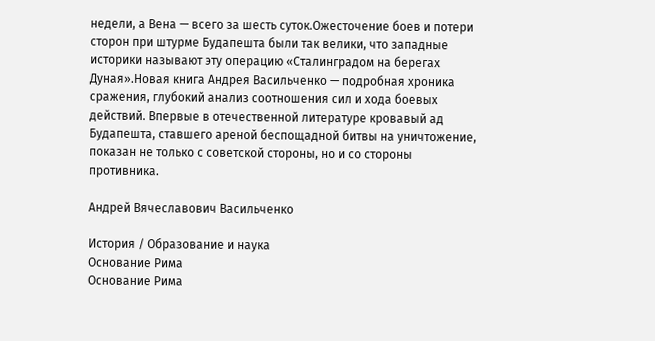недели, а Вена — всего за шесть суток.Ожесточение боев и потери сторон при штурме Будапешта были так велики, что западные историки называют эту операцию «Сталинградом на берегах Дуная».Новая книга Андрея Васильченко — подробная хроника сражения, глубокий анализ соотношения сил и хода боевых действий. Впервые в отечественной литературе кровавый ад Будапешта, ставшего ареной беспощадной битвы на уничтожение, показан не только с советской стороны, но и со стороны противника.

Андрей Вячеславович Васильченко

История / Образование и наука
Основание Рима
Основание Рима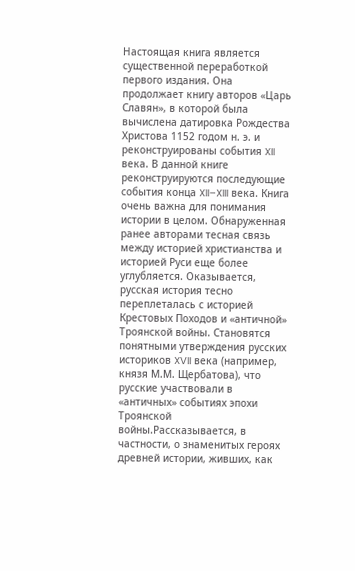Настоящая книга является существенной переработкой первого издания. Она продолжает книгу авторов «Царь Славян», в которой была вычислена датировка Рождества Христова 1152 годом н. э. и реконструированы события XII века. В данной книге реконструируются последующие события конца XII–XIII века. Книга очень важна для понимания истории в целом. Обнаруженная ранее авторами тесная связь между историей христианства и историей Руси еще более углубляется. Оказывается, русская история тесно переплеталась с историей Крестовых Походов и «античной» Троянской войны. Становятся понятными утверждения русских историков XVII века (например, князя М.М. Щербатова), что русские участвовали в «античных» событиях эпохи Троянской войны.Рассказывается, в частности, о знаменитых героях древней истории, живших, как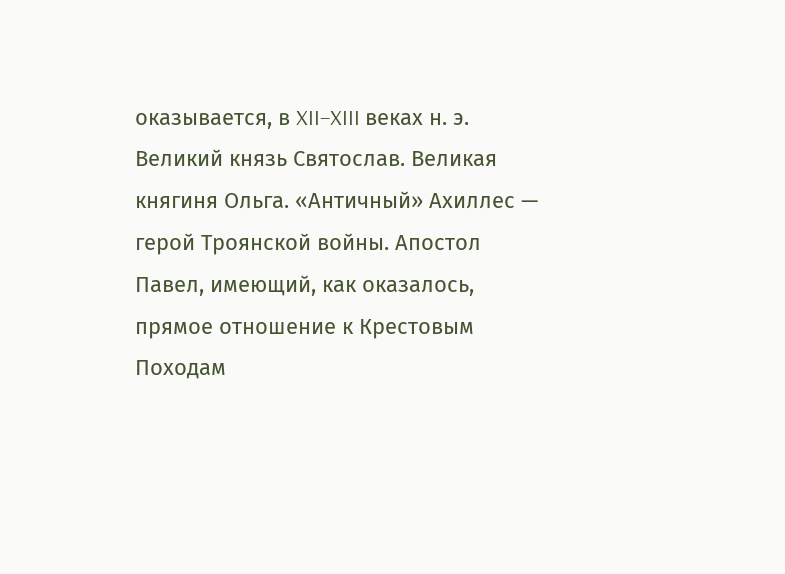оказывается, в XII–XIII веках н. э. Великий князь Святослав. Великая княгиня Ольга. «Античный» Ахиллес — герой Троянской войны. Апостол Павел, имеющий, как оказалось, прямое отношение к Крестовым Походам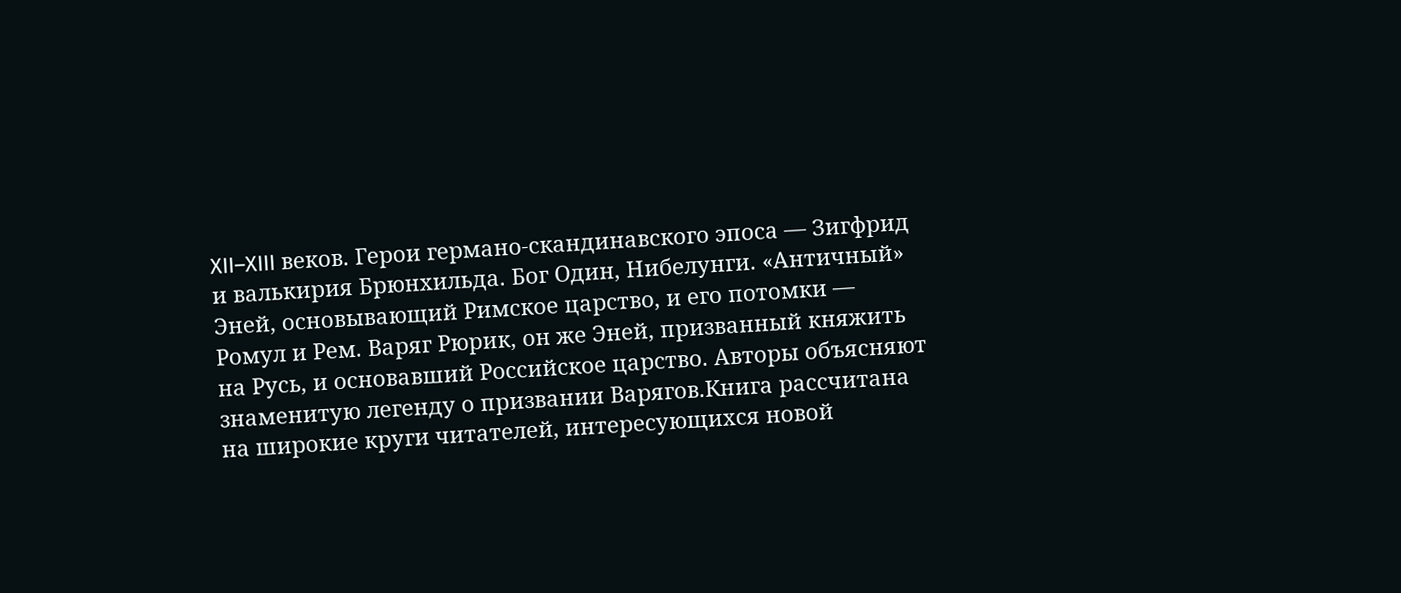XII–XIII веков. Герои германо-скандинавского эпоса — Зигфрид и валькирия Брюнхильда. Бог Один, Нибелунги. «Античный» Эней, основывающий Римское царство, и его потомки — Ромул и Рем. Варяг Рюрик, он же Эней, призванный княжить на Русь, и основавший Российское царство. Авторы объясняют знаменитую легенду о призвании Варягов.Книга рассчитана на широкие круги читателей, интересующихся новой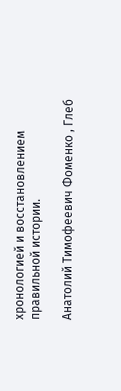хронологией и восстановлением правильной истории.

Анатолий Тимофеевич Фоменко , Глеб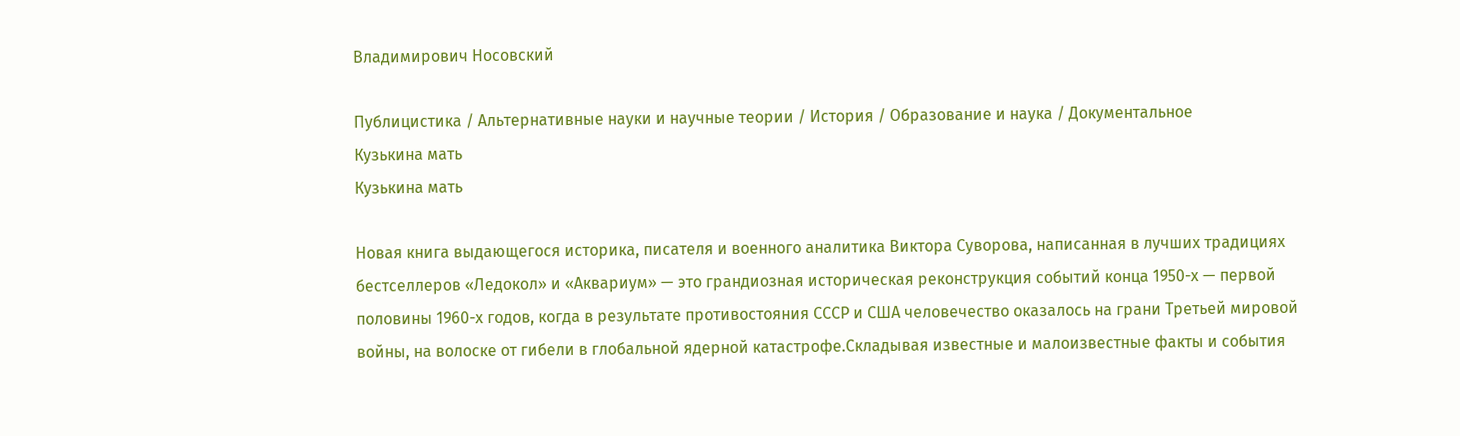Владимирович Носовский

Публицистика / Альтернативные науки и научные теории / История / Образование и наука / Документальное
Кузькина мать
Кузькина мать

Новая книга выдающегося историка, писателя и военного аналитика Виктора Суворова, написанная в лучших традициях бестселлеров «Ледокол» и «Аквариум» — это грандиозная историческая реконструкция событий конца 1950-х — первой половины 1960-х годов, когда в результате противостояния СССР и США человечество оказалось на грани Третьей мировой войны, на волоске от гибели в глобальной ядерной катастрофе.Складывая известные и малоизвестные факты и события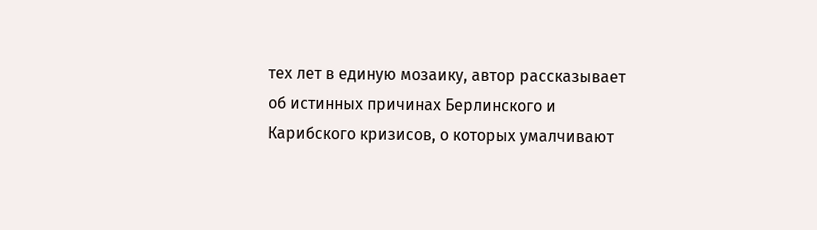тех лет в единую мозаику, автор рассказывает об истинных причинах Берлинского и Карибского кризисов, о которых умалчивают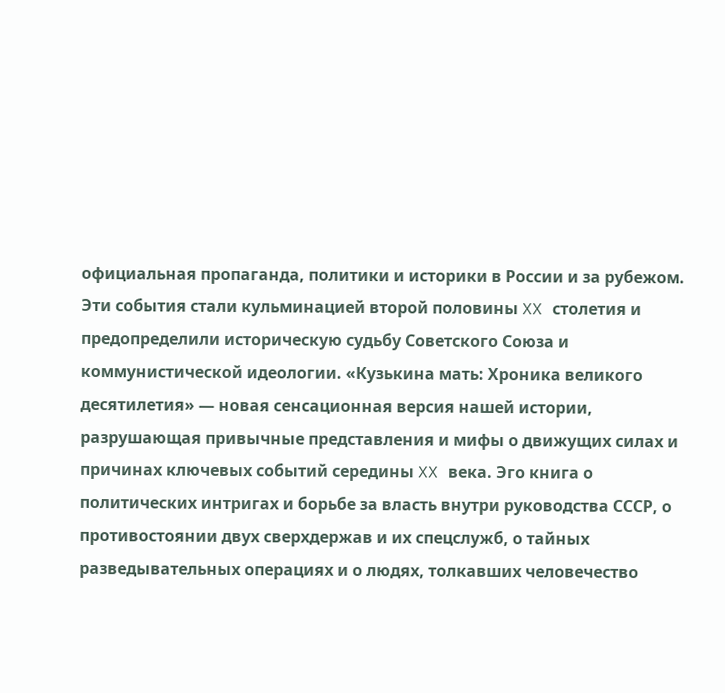официальная пропаганда, политики и историки в России и за рубежом. Эти события стали кульминацией второй половины XX столетия и предопределили историческую судьбу Советского Союза и коммунистической идеологии. «Кузькина мать: Хроника великого десятилетия» — новая сенсационная версия нашей истории, разрушающая привычные представления и мифы о движущих силах и причинах ключевых событий середины XX века. Эго книга о политических интригах и борьбе за власть внутри руководства СССР, о противостоянии двух сверхдержав и их спецслужб, о тайных разведывательных операциях и о людях, толкавших человечество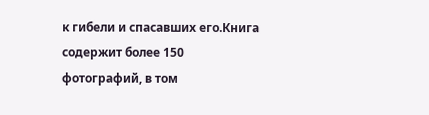к гибели и спасавших его.Книга содержит более 150 фотографий, в том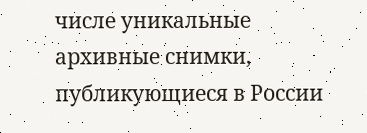числе уникальные архивные снимки, публикующиеся в России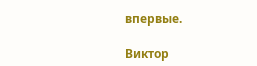впервые.

Виктор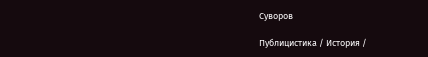Суворов

Публицистика / История /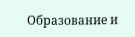Образование и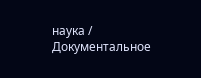наука / Документальное